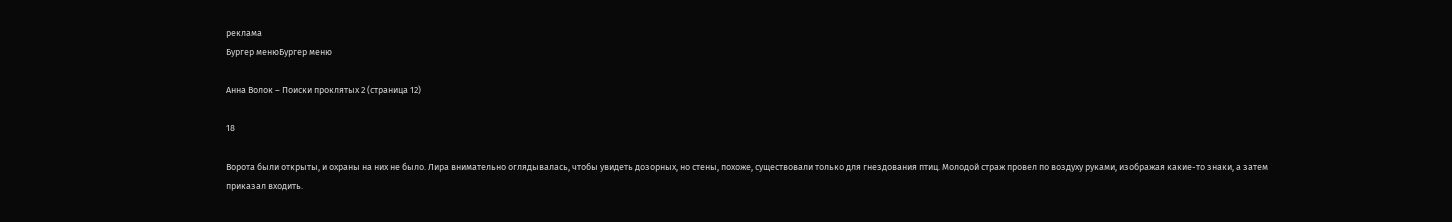реклама
Бургер менюБургер меню

Анна Волок – Поиски проклятых 2 (страница 12)

18

Ворота были открыты, и охраны на них не было. Лира внимательно оглядывалась, чтобы увидеть дозорных, но стены, похоже, существовали только для гнездования птиц. Молодой страж провел по воздуху руками, изображая какие-то знаки, а затем приказал входить.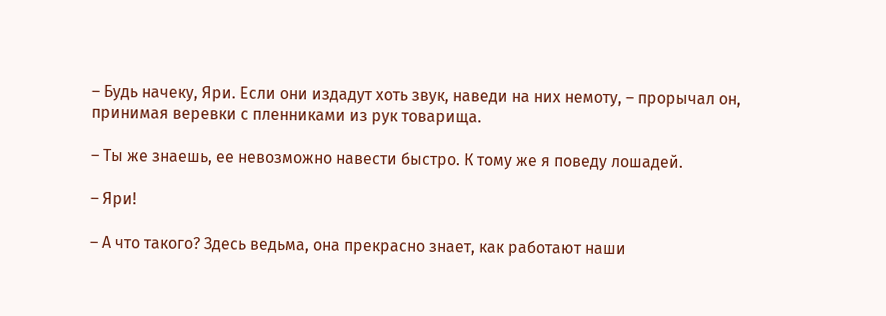– Будь начеку, Яри. Если они издадут хоть звук, наведи на них немоту, – прорычал он, принимая веревки с пленниками из рук товарища.

– Ты же знаешь, ее невозможно навести быстро. К тому же я поведу лошадей.

– Яри!

– А что такого? Здесь ведьма, она прекрасно знает, как работают наши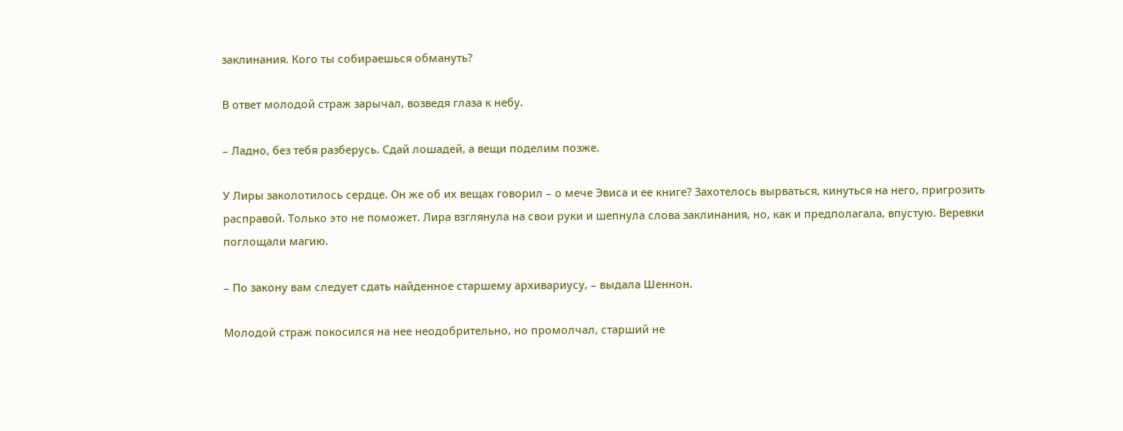заклинания. Кого ты собираешься обмануть?

В ответ молодой страж зарычал, возведя глаза к небу.

– Ладно, без тебя разберусь. Сдай лошадей, а вещи поделим позже.

У Лиры заколотилось сердце. Он же об их вещах говорил – о мече Эвиса и ее книге? Захотелось вырваться, кинуться на него, пригрозить расправой. Только это не поможет. Лира взглянула на свои руки и шепнула слова заклинания, но, как и предполагала, впустую. Веревки поглощали магию.

– По закону вам следует сдать найденное старшему архивариусу, – выдала Шеннон.

Молодой страж покосился на нее неодобрительно, но промолчал, старший не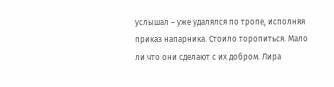услышал – уже удалялся по тропе, исполняя приказ напарника. Стоило торопиться. Мало ли что они сделают с их добром. Лира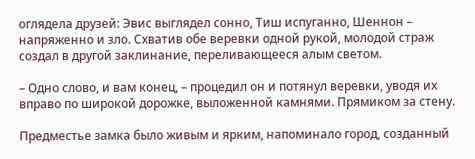оглядела друзей: Эвис выглядел сонно, Тиш испуганно, Шеннон – напряженно и зло. Схватив обе веревки одной рукой, молодой страж создал в другой заклинание, переливающееся алым светом.

– Одно слово, и вам конец, – процедил он и потянул веревки, уводя их вправо по широкой дорожке, выложенной камнями. Прямиком за стену.

Предместье замка было живым и ярким, напоминало город, созданный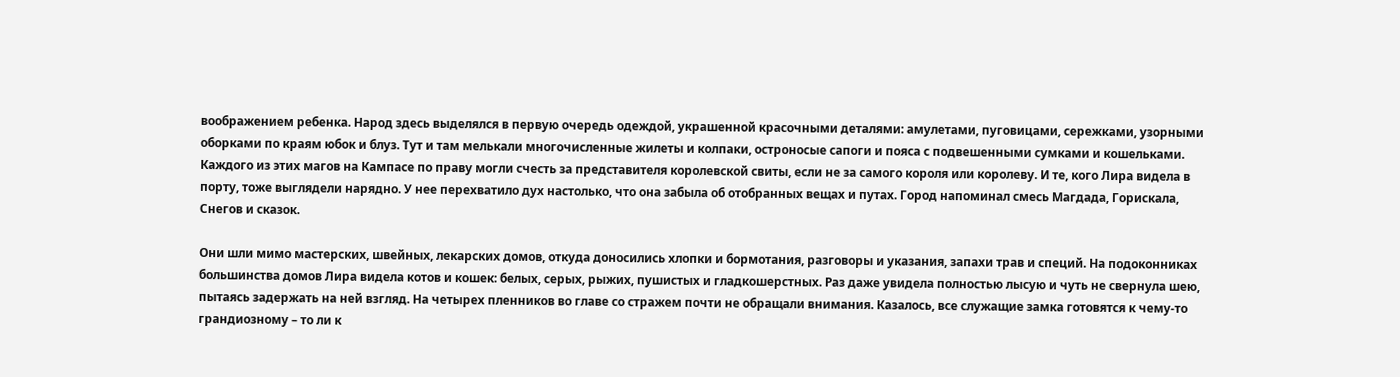воображением ребенка. Народ здесь выделялся в первую очередь одеждой, украшенной красочными деталями: амулетами, пуговицами, сережками, узорными оборками по краям юбок и блуз. Тут и там мелькали многочисленные жилеты и колпаки, остроносые сапоги и пояса с подвешенными сумками и кошельками. Каждого из этих магов на Кампасе по праву могли счесть за представителя королевской свиты, если не за самого короля или королеву. И те, кого Лира видела в порту, тоже выглядели нарядно. У нее перехватило дух настолько, что она забыла об отобранных вещах и путах. Город напоминал смесь Магдада, Горискала, Снегов и сказок.

Они шли мимо мастерских, швейных, лекарских домов, откуда доносились хлопки и бормотания, разговоры и указания, запахи трав и специй. На подоконниках большинства домов Лира видела котов и кошек: белых, серых, рыжих, пушистых и гладкошерстных. Раз даже увидела полностью лысую и чуть не свернула шею, пытаясь задержать на ней взгляд. На четырех пленников во главе со стражем почти не обращали внимания. Казалось, все служащие замка готовятся к чему-то грандиозному – то ли к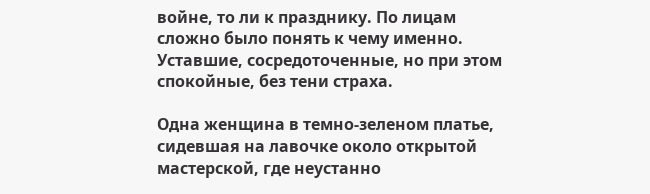войне, то ли к празднику. По лицам сложно было понять к чему именно. Уставшие, сосредоточенные, но при этом спокойные, без тени страха.

Одна женщина в темно-зеленом платье, сидевшая на лавочке около открытой мастерской, где неустанно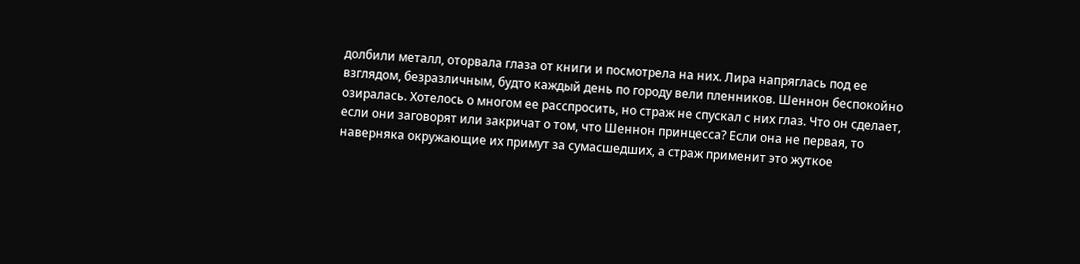долбили металл, оторвала глаза от книги и посмотрела на них. Лира напряглась под ее взглядом, безразличным, будто каждый день по городу вели пленников. Шеннон беспокойно озиралась. Хотелось о многом ее расспросить, но страж не спускал с них глаз. Что он сделает, если они заговорят или закричат о том, что Шеннон принцесса? Если она не первая, то наверняка окружающие их примут за сумасшедших, а страж применит это жуткое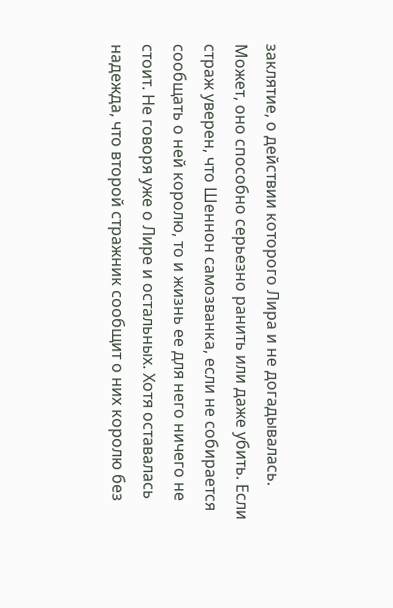заклятие, о действии которого Лира и не догадывалась. Может, оно способно серьезно ранить или даже убить. Если страж уверен, что Шеннон самозванка, если не собирается сообщать о ней королю, то и жизнь ее для него ничего не стоит. Не говоря уже о Лире и остальных. Хотя оставалась надежда, что второй стражник сообщит о них королю без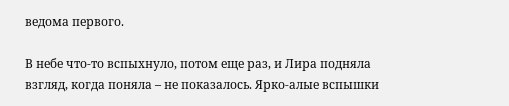ведома первого.

В небе что-то вспыхнуло, потом еще раз, и Лира подняла взгляд, когда поняла – не показалось. Ярко-алые вспышки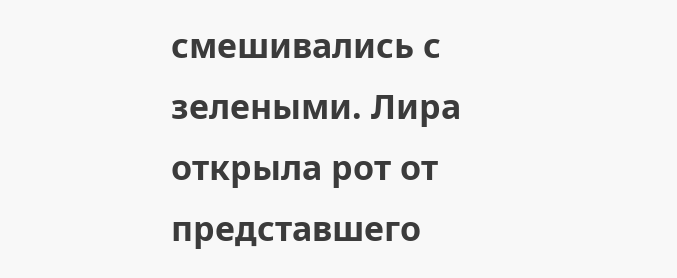смешивались с зелеными. Лира открыла рот от представшего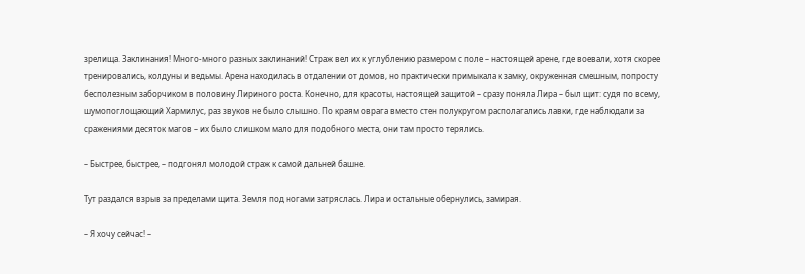зрелища. Заклинания! Много-много разных заклинаний! Страж вел их к углублению размером с поле – настоящей арене, где воевали, хотя скорее тренировались, колдуны и ведьмы. Арена находилась в отдалении от домов, но практически примыкала к замку, окруженная смешным, попросту бесполезным заборчиком в половину Лириного роста. Конечно, для красоты, настоящей защитой – сразу поняла Лира – был щит: судя по всему, шумопоглощающий Хармилус, раз звуков не было слышно. По краям оврага вместо стен полукругом располагались лавки, где наблюдали за сражениями десяток магов – их было слишком мало для подобного места, они там просто терялись.

– Быстрее, быстрее, – подгонял молодой страж к самой дальней башне.

Тут раздался взрыв за пределами щита. Земля под ногами затряслась. Лира и остальные обернулись, замирая.

– Я хочу сейчас! –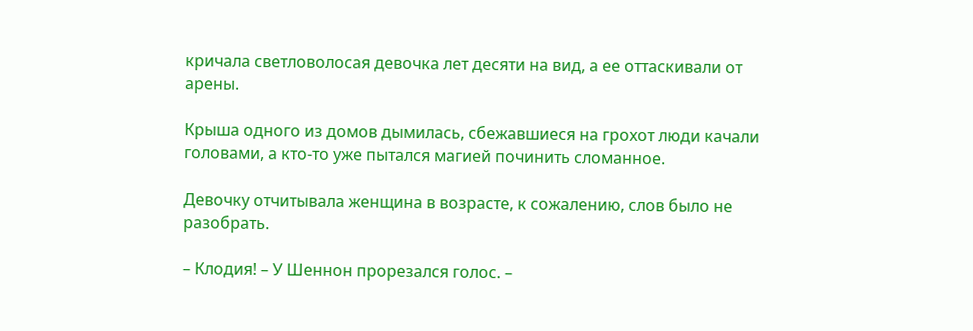кричала светловолосая девочка лет десяти на вид, а ее оттаскивали от арены.

Крыша одного из домов дымилась, сбежавшиеся на грохот люди качали головами, а кто-то уже пытался магией починить сломанное.

Девочку отчитывала женщина в возрасте, к сожалению, слов было не разобрать.

– Клодия! – У Шеннон прорезался голос. –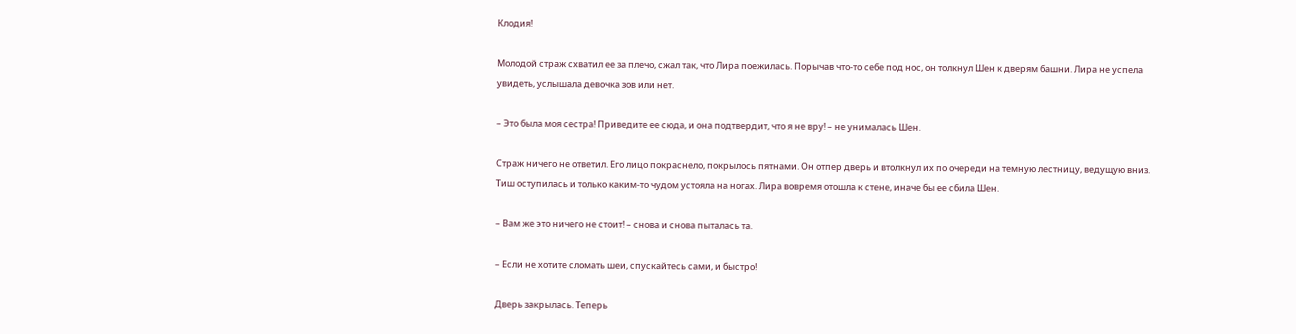Клодия!

Молодой страж схватил ее за плечо, сжал так, что Лира поежилась. Порычав что-то себе под нос, он толкнул Шен к дверям башни. Лира не успела увидеть, услышала девочка зов или нет.

– Это была моя сестра! Приведите ее сюда, и она подтвердит, что я не вру! – не унималась Шен.

Страж ничего не ответил. Его лицо покраснело, покрылось пятнами. Он отпер дверь и втолкнул их по очереди на темную лестницу, ведущую вниз. Тиш оступилась и только каким-то чудом устояла на ногах. Лира вовремя отошла к стене, иначе бы ее сбила Шен.

– Вам же это ничего не стоит! – снова и снова пыталась та.

– Если не хотите сломать шеи, спускайтесь сами, и быстро!

Дверь закрылась. Теперь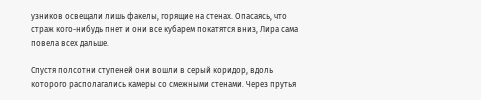узников освещали лишь факелы, горящие на стенах. Опасаясь, что страж кого-нибудь пнет и они все кубарем покатятся вниз, Лира сама повела всех дальше.

Спустя полсотни ступеней они вошли в серый коридор, вдоль которого располагались камеры со смежными стенами. Через прутья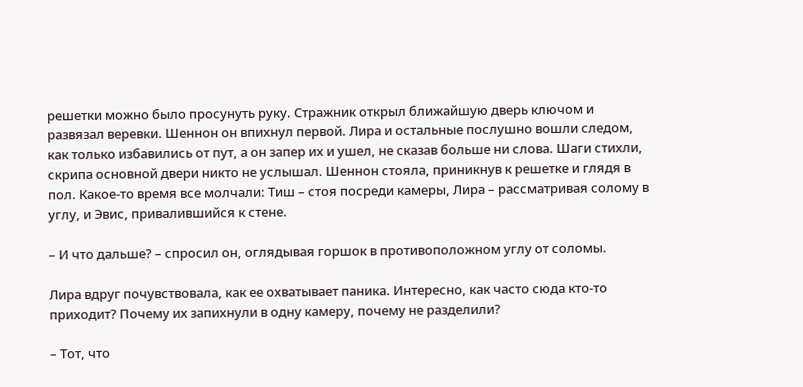решетки можно было просунуть руку. Стражник открыл ближайшую дверь ключом и развязал веревки. Шеннон он впихнул первой. Лира и остальные послушно вошли следом, как только избавились от пут, а он запер их и ушел, не сказав больше ни слова. Шаги стихли, скрипа основной двери никто не услышал. Шеннон стояла, приникнув к решетке и глядя в пол. Какое-то время все молчали: Тиш – стоя посреди камеры, Лира – рассматривая солому в углу, и Эвис, привалившийся к стене.

– И что дальше? – спросил он, оглядывая горшок в противоположном углу от соломы.

Лира вдруг почувствовала, как ее охватывает паника. Интересно, как часто сюда кто-то приходит? Почему их запихнули в одну камеру, почему не разделили?

– Тот, что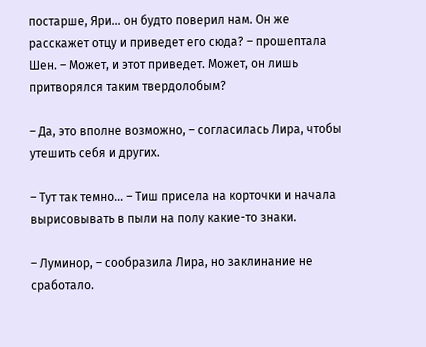постарше, Яри… он будто поверил нам. Он же расскажет отцу и приведет его сюда? – прошептала Шен. – Может, и этот приведет. Может, он лишь притворялся таким твердолобым?

– Да, это вполне возможно, – согласилась Лира, чтобы утешить себя и других.

– Тут так темно… – Тиш присела на корточки и начала вырисовывать в пыли на полу какие-то знаки.

– Луминор, – сообразила Лира, но заклинание не сработало.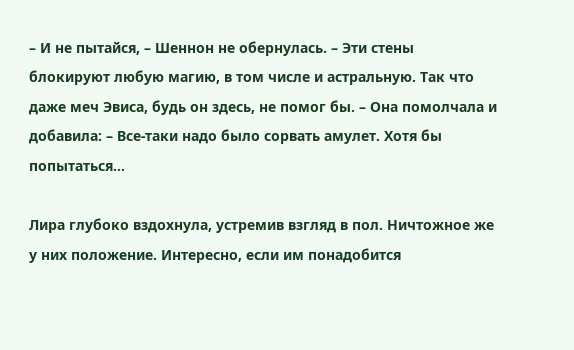– И не пытайся, – Шеннон не обернулась. – Эти стены блокируют любую магию, в том числе и астральную. Так что даже меч Эвиса, будь он здесь, не помог бы. – Она помолчала и добавила: – Все-таки надо было сорвать амулет. Хотя бы попытаться…

Лира глубоко вздохнула, устремив взгляд в пол. Ничтожное же у них положение. Интересно, если им понадобится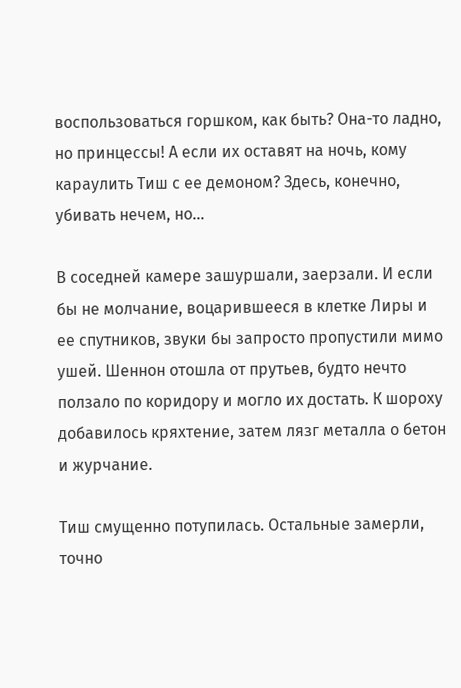воспользоваться горшком, как быть? Она-то ладно, но принцессы! А если их оставят на ночь, кому караулить Тиш с ее демоном? Здесь, конечно, убивать нечем, но…

В соседней камере зашуршали, заерзали. И если бы не молчание, воцарившееся в клетке Лиры и ее спутников, звуки бы запросто пропустили мимо ушей. Шеннон отошла от прутьев, будто нечто ползало по коридору и могло их достать. К шороху добавилось кряхтение, затем лязг металла о бетон и журчание.

Тиш смущенно потупилась. Остальные замерли, точно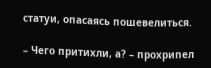статуи, опасаясь пошевелиться.

– Чего притихли, а? – прохрипел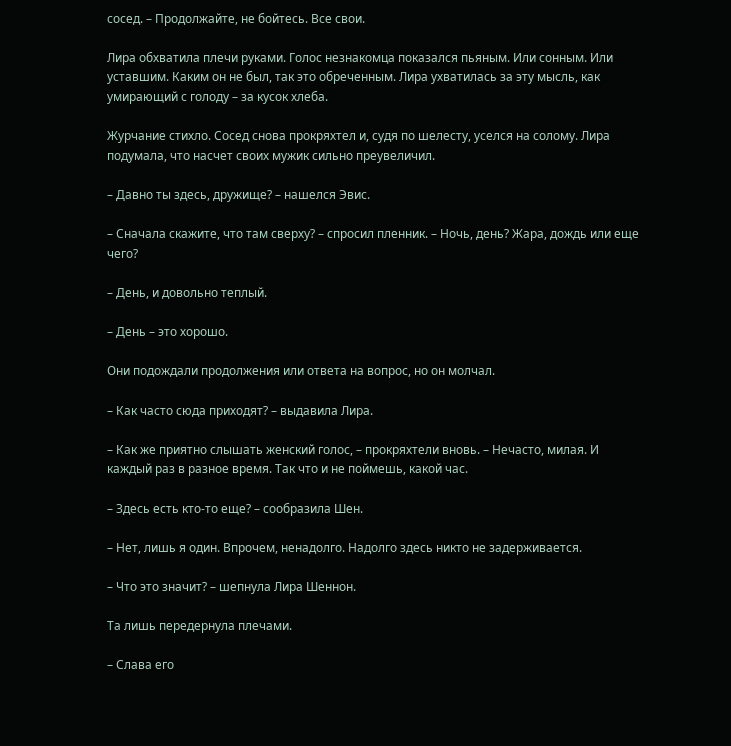сосед. – Продолжайте, не бойтесь. Все свои.

Лира обхватила плечи руками. Голос незнакомца показался пьяным. Или сонным. Или уставшим. Каким он не был, так это обреченным. Лира ухватилась за эту мысль, как умирающий с голоду – за кусок хлеба.

Журчание стихло. Сосед снова прокряхтел и, судя по шелесту, уселся на солому. Лира подумала, что насчет своих мужик сильно преувеличил.

– Давно ты здесь, дружище? – нашелся Эвис.

– Сначала скажите, что там сверху? – спросил пленник. – Ночь, день? Жара, дождь или еще чего?

– День, и довольно теплый.

– День – это хорошо.

Они подождали продолжения или ответа на вопрос, но он молчал.

– Как часто сюда приходят? – выдавила Лира.

– Как же приятно слышать женский голос, – прокряхтели вновь. – Нечасто, милая. И каждый раз в разное время. Так что и не поймешь, какой час.

– Здесь есть кто-то еще? – сообразила Шен.

– Нет, лишь я один. Впрочем, ненадолго. Надолго здесь никто не задерживается.

– Что это значит? – шепнула Лира Шеннон.

Та лишь передернула плечами.

– Слава его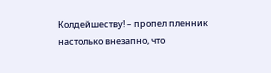Колдейшеству! – пропел пленник настолько внезапно, что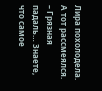Лира похолодела. А тот рассмеялся. – Грязная падаль… Знаете, что самое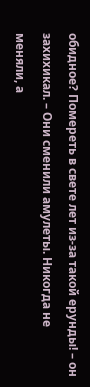обидное? Помереть в свете лет из-за такой ерунды! – он захихикал. – Они сменили амулеты. Никогда не меняли, а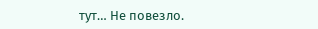тут… Не повезло.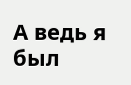А ведь я был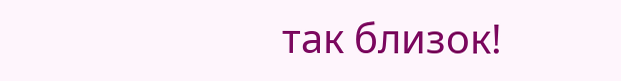так близок!